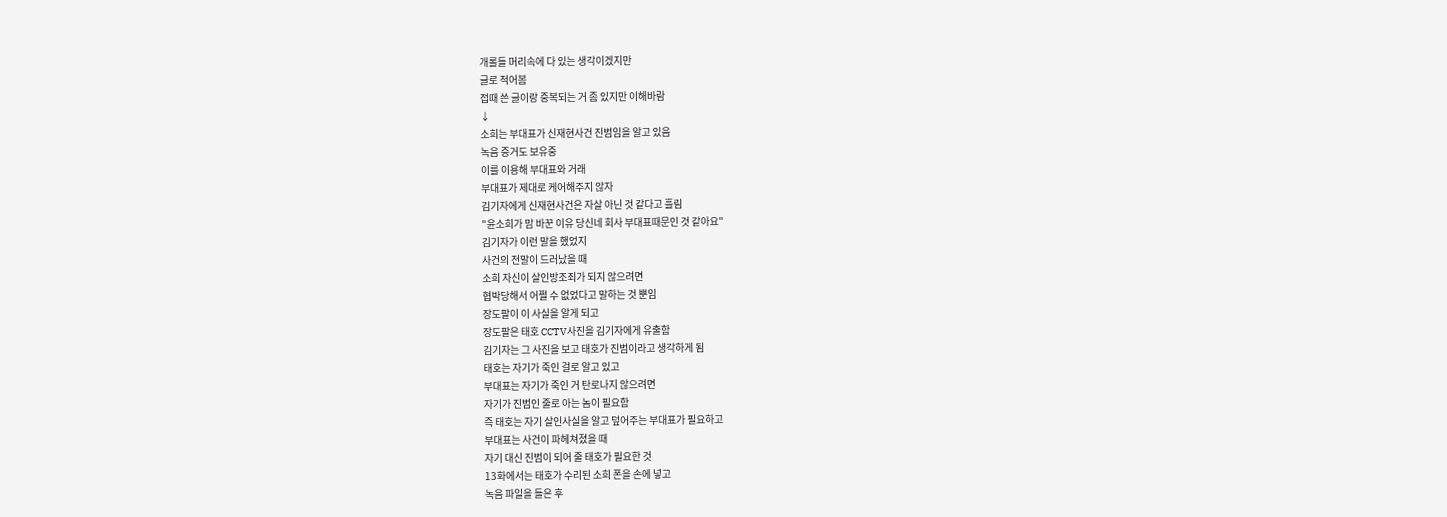개롤들 머리속에 다 있는 생각이겠지만
글로 적어봄
접때 쓴 글이랑 중복되는 거 좀 있지만 이해바람
↓
소희는 부대표가 신재현사건 진범임을 알고 있음
녹음 증거도 보유중
이를 이용해 부대표와 거래
부대표가 제대로 케어해주지 않자
김기자에게 신재현사건은 자살 아닌 것 같다고 흘림
"윤소희가 맘 바꾼 이유 당신네 회사 부대표때문인 것 같아요"
김기자가 이런 말을 했었지
사건의 전말이 드러났을 때
소희 자신이 살인방조죄가 되지 않으려면
협박당해서 어쩔 수 없었다고 말하는 것 뿐임
장도팔이 이 사실을 알게 되고
장도팔은 태호 CCTV사진을 김기자에게 유출함
김기자는 그 사진을 보고 태호가 진범이라고 생각하게 됨
태호는 자기가 죽인 걸로 알고 있고
부대표는 자기가 죽인 거 탄로나지 않으려면
자기가 진범인 줄로 아는 놈이 필요함
즉 태호는 자기 살인사실을 알고 덮어주는 부대표가 필요하고
부대표는 사건이 파헤쳐졌을 때
자기 대신 진범이 되어 줄 태호가 필요한 것
13화에서는 태호가 수리된 소희 폰을 손에 넣고
녹음 파일을 들은 후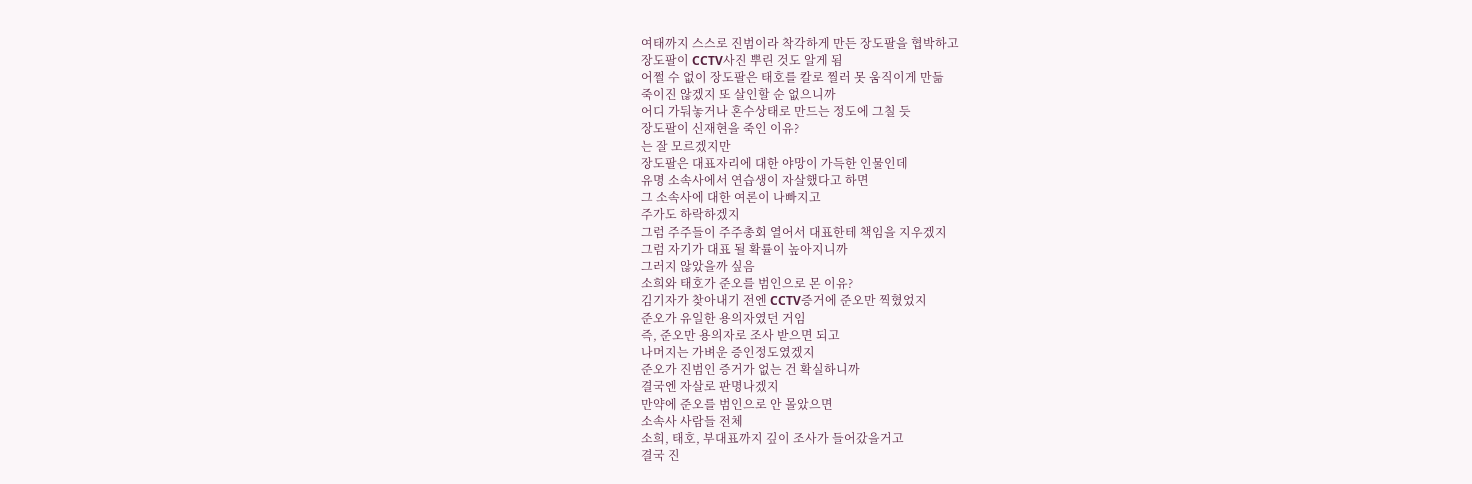여태까지 스스로 진범이라 착각하게 만든 장도팔을 협박하고
장도팔이 CCTV사진 뿌린 것도 알게 됨
어쩔 수 없이 장도팔은 태호를 칼로 찔러 못 움직이게 만듦
죽이진 않겠지 또 살인할 순 없으니까
어디 가둬놓거나 혼수상태로 만드는 정도에 그칠 듯
장도팔이 신재현을 죽인 이유?
는 잘 모르겠지만
장도팔은 대표자리에 대한 야망이 가득한 인물인데
유명 소속사에서 연습생이 자살했다고 하면
그 소속사에 대한 여론이 나빠지고
주가도 하락하겠지
그럼 주주들이 주주총회 열어서 대표한테 책임을 지우겠지
그럼 자기가 대표 될 확률이 높아지니까
그러지 않았을까 싶음
소희와 태호가 준오를 범인으로 몬 이유?
김기자가 찾아내기 전엔 CCTV증거에 준오만 찍혔었지
준오가 유일한 용의자였던 거임
즉, 준오만 용의자로 조사 받으면 되고
나머지는 가벼운 증인정도였겠지
준오가 진범인 증거가 없는 건 확실하니까
결국엔 자살로 판명나겠지
만약에 준오를 범인으로 안 몰았으면
소속사 사람들 전체
소희, 태호, 부대표까지 깊이 조사가 들어갔을거고
결국 진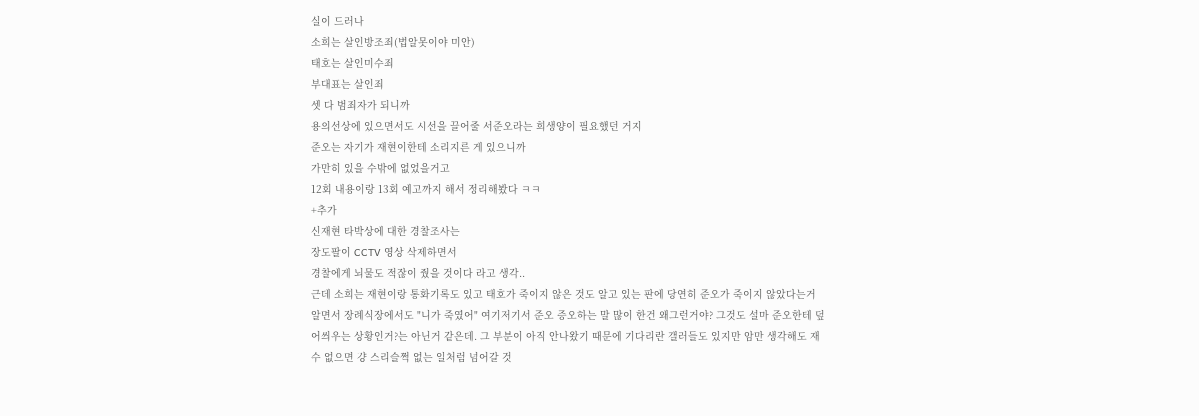실이 드러나
소희는 살인방조죄(법알못이야 미안)
태호는 살인미수죄
부대표는 살인죄
셋 다 범죄자가 되니까
용의선상에 있으면서도 시선을 끌어줄 서준오라는 희생양이 필요했던 거지
준오는 자기가 재현이한테 소리지른 게 있으니까
가만히 있을 수밖에 없었을거고
12회 내용이랑 13회 예고까지 해서 정리해봤다 ㅋㅋ
+추가
신재현 타박상에 대한 경찰조사는
장도팔이 CCTV 영상 삭제하면서
경찰에게 뇌물도 적잖이 줬을 것이다 라고 생각..
근데 소희는 재현이랑 통화기록도 있고 태호가 죽이지 않은 것도 알고 있는 판에 당연히 준오가 죽이지 않았다는거 알면서 장례식장에서도 "니가 죽였어" 여기저기서 준오 증오하는 말 많이 한건 왜그런거야? 그것도 설마 준오한테 덮어씌우는 상황인거?는 아닌거 같은데. 그 부분이 아직 안나왔기 때문에 기다리란 갤러들도 있지만 암만 생각해도 재수 없으면 걍 스리슬쩍 없는 일처럼 넘어갈 것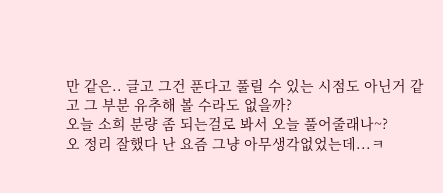만 같은.. 글고 그건 푼다고 풀릴 수 있는 시점도 아닌거 같고 그 부분 유추해 볼 수라도 없을까?
오늘 소희 분량 좀 되는걸로 봐서 오늘 풀어줄래나~?
오 정리 잘했다 난 요즘 그냥 아무생각없었는데...ㅋ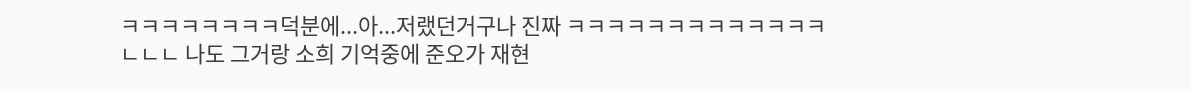ㅋㅋㅋㅋㅋㅋㅋㅋ덕분에...아...저랬던거구나 진짜 ㅋㅋㅋㅋㅋㅋㅋㅋㅋㅋㅋㅋㅋ
ㄴㄴㄴ 나도 그거랑 소희 기억중에 준오가 재현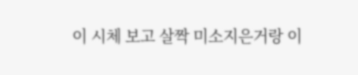이 시체 보고 살짝 미소지은거랑 이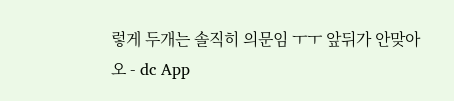렇게 두개는 솔직히 의문임 ㅜㅜ 앞뒤가 안맞아
오 - dc App